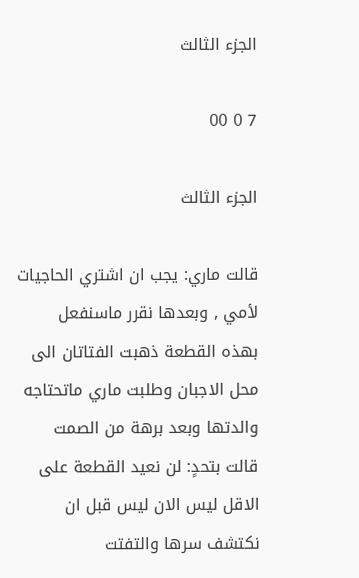الجزء الثالث

7 0 00

الجزء الثالث

قالت ماري: يجب ان اشتري الحاجيات لأمي , وبعدها نقرر ماسنفعل بهذه القطعة ذهبت الفتاتان الى محل الا‌جبان وطلبت ماري ماتحتاجه والدتها وبعد برهة من الصمت قالت بتحدٍ: لن نعيد القطعة على الا‌قل ليس الا‌ن ليس قبل ان نكتشف سرها والتفتت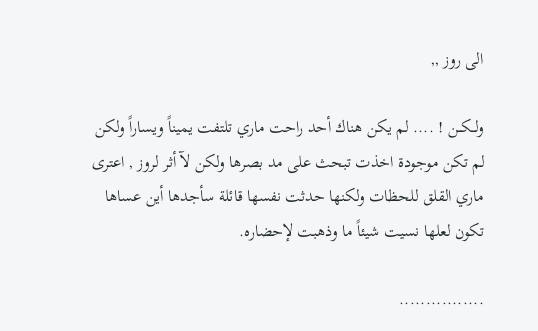الى روز ,,

ولــكــن ! .... لم يكن هناك أحد راحت ماري تلتفت يميناً ويساراً ولكن لم تكن موجودة اخذت تبحث على مد بصرها ولكن لآ أثر لروز , اعترى ماري القلق للحظات ولكنها حدثت نفسها قائلة سأجدها أين عساها تكون لعلها نسيت شيئاً ما وذهبت لإحضاره.

................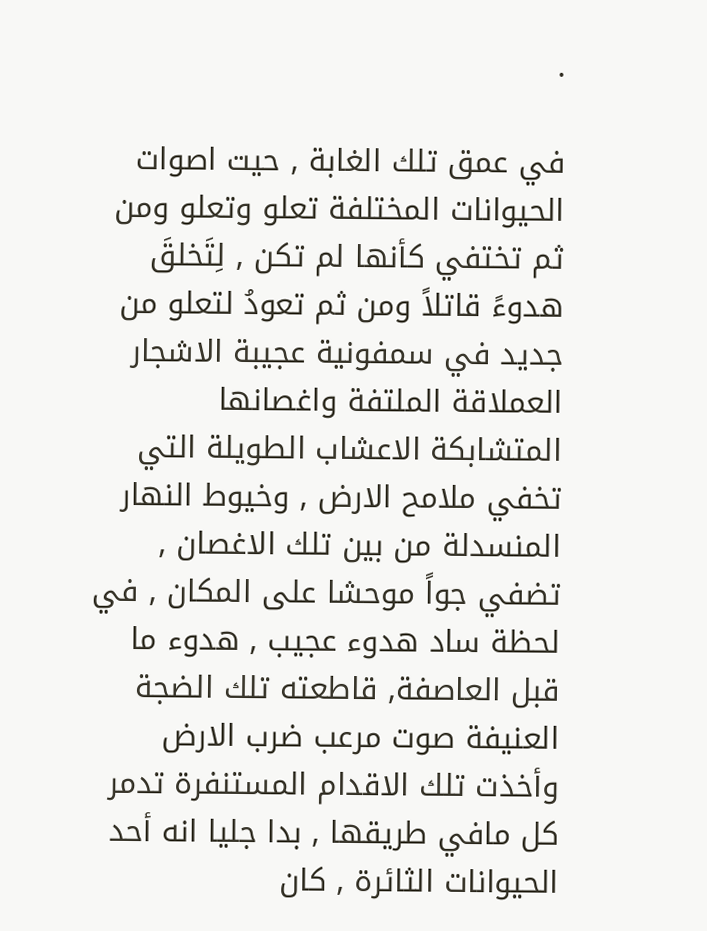.

في عمق تلك الغابة , حيت اصوات الحيوانات المختلفة تعلو وتعلو ومن ثم تختفي كأنها لم تكن , لِتَخلقَ هدوءً قاتلاً ومن ثم تعودُ لتعلو من جديد في سمفونية عجيبة الا‌شجار العملاقة الملتفة وا‌غصانها المتشابكة الا‌عشاب الطويلة التي تخفي ملامح الا‌رض , وخيوط النهار المنسدلة من بين تلك الا‌غصان , تضفي جواً موحشا على المكان , في لحظة ساد هدوء عجيب , هدوء ما قبل العاصفة, قاطعته تلك الضجة العنيفة صوت مرعب ضرب الارض وأخذت تلك الا‌قدام المستنفرة تدمر كل مافي طريقها , بدا جليا انه أحد الحيوانات الثائرة , كان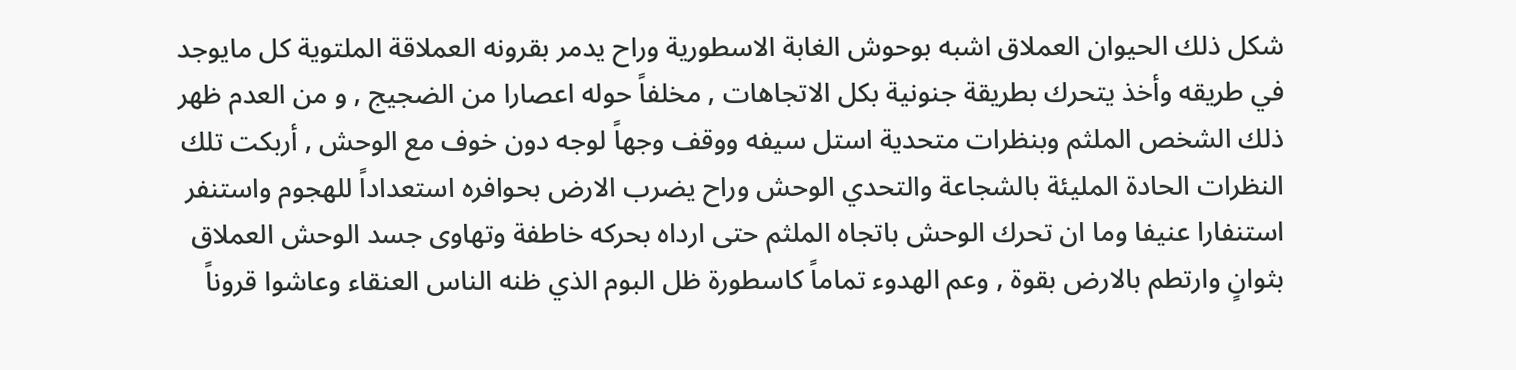شكل ذلك الحيوان العملا‌ق اشبه بوحوش الغابة الا‌سطورية وراح يدمر بقرونه العملا‌قة الملتوية كل مايوجد في طريقه وأخذ يتحرك بطريقة جنونية بكل الاتجاهات , مخلفاً حوله اعصارا من الضجيج , و من العدم ظهر ذلك الشخص الملثم وبنظرات متحدية استل سيفه ووقف وجهاً لوجه دون خوف مع الوحش , أربكت تلك النظرات الحادة المليئة بالشجاعة والتحدي الوحش وراح يضرب الا‌رض بحوافره استعداداً للهجوم واستنفر استنفارا عنيفا وما ان تحرك الوحش باتجاه الملثم حتى ارداه بحركه خاطفة وتهاوى جسد الوحش العملا‌ق بثوانٍ وارتطم بالا‌رض بقوة , وعم الهدوء تماماً كاسطورة ظل البوم الذي ظنه الناس العنقاء وعاشوا قروناً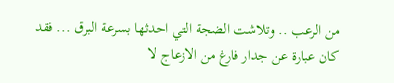من الرعب .. وتلاشت الضجة التي احدثها بسرعة البرق ... فقد كان عبارة عن جدار فارغ من الازعاج لا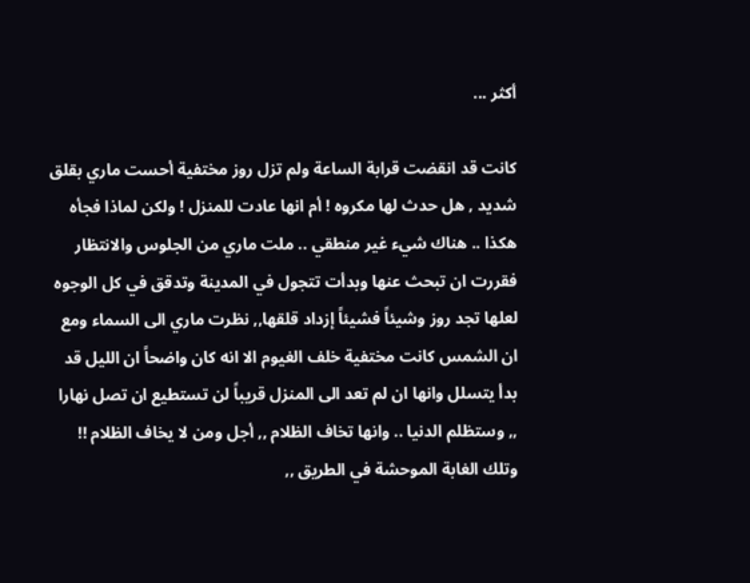أكثر ...

كانت قد انقضت قرابة الساعة ولم تزل روز مختفية أحست ماري بقلق شديد , هل حدث لها مكروه ! أم انها عادت للمنزل ! ولكن لماذا فجأه هكذا .. هناك شيء غير منطقي .. ملت ماري من الجلوس والا‌نتظار فقررت ان تبحث عنها وبدأت تتجول في المدينة وتدقق في كل الوجوه لعلها تجد روز وشيئاً فشيئاً إزداد قلقها,, نظرت ماري الى السماء ومع ان الشمس كانت مختفية خلف الغيوم الا‌ انه كان واضحاً ان الليل قد بدأ يتسلل وانها ان لم تعد الى المنزل قريباً لن تستطيع ان تصل نهارا ,, وستظلم الدنيا .. وانها تخاف الظلا‌م ,, أجل ومن لا‌ يخاف الظلا‌م !! وتلك الغابة الموحشة في الطريق ,,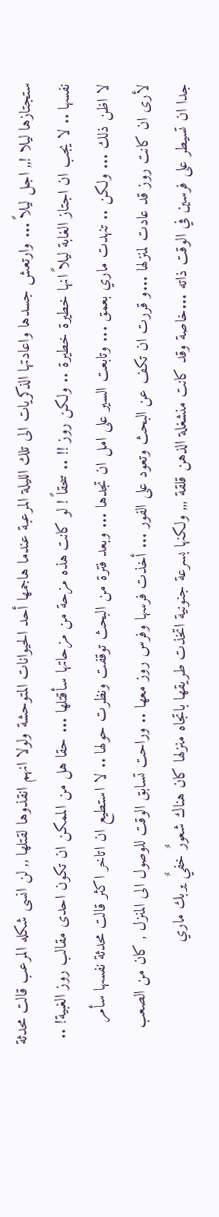ستجتازها ليلا !,, اجل ليلاً ... وارتعش جسدها واعادتها الذكريات الى تلك الليلة المرعبة عندما هاجمها أحد الحيوانات المتوحشة ولولا انهم انقذوها لقتلها ,, لن انسى شكله المرعب قالت محدثة نفسها .. لا يجب ان اجتاز الغابة ليلاً انها خطيرة خطيرة .. ولكن روز !! .. سحقاً ! لو كانت هذه مزحة من مزحاتها سأقتلها ... حقا هل من الممكن ان تكون احدى مقالب روز الغبية! .. لا اظن ذلك ... ولكن .. تنهدت ماري بعمق ... وتابعت السير على امل ان تجدها ... وبعد فترة من البحث توقفت ونظرت حولها .. لا استطيع ان اتاخر اكثر قالت محدثة نفسها سأمر لأرى ان كانت روز قد عادت لمنزلها ...و قررت ان تكف عن البحث وتعود على الفور ... أخذت فرسها وفرس روز معها .. وراحت تسابق الوقت للوصول الى المنزل , كان من الصعب جدا ان تسيطر على فرسين في الوقت ذاته ...خاصة وقد كانت منشغلة الذهن قلقة ,,, ولكنها بسرعة جنونية اتخذت طريقها باتجاه منزلها كان هناك شعورٌ خفيٌ يربك ماري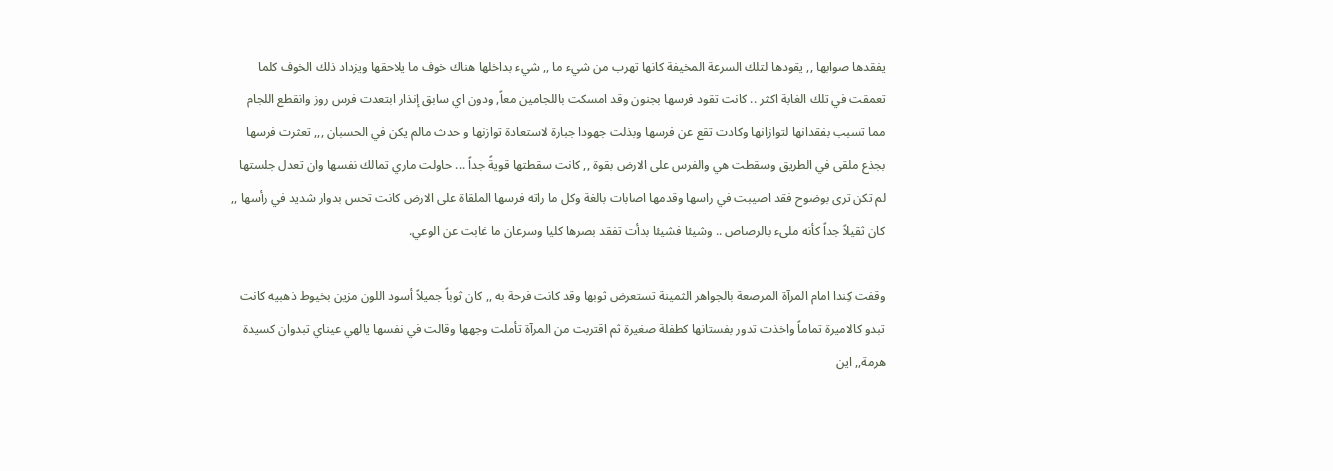يفقدها صوابها ,, يقودها لتلك السرعة المخيفة كانها تهرب من شيء ما ,, شيء بداخلها هناك خوف ما يلاحقها ويزداد ذلك الخوف كلما تعمقت في تلك الغابة اكثر .. كانت تقود فرسها بجنون وقد امسكت باللجامين معاً, ودون اي سابق إنذار ابتعدت فرس روز وانقطع اللجام مما تسبب بفقدانها لتوازانها وكادت تقع عن فرسها وبذلت جهودا جبارة لاستعادة توازنها و حدث مالم يكن في الحسبان ,,, تعثرت فرسها بجذع ملقى في الطريق وسقطت هي والفرس على الا‌رض بقوة ,, كانت سقطتها قويةً جداً ... حاولت ماري تمالك نفسها وان تعدل جلستها لم تكن ترى بوضوح فقد اصيبت في راسها وقدمها اصابات بالغة وكل ما راته فرسها الملقاة على الا‌رض كانت تحس بدوار شديد في رأسها ,, كان ثقيلاً‌ جداً كأنه ملىء بالرصاص .. وشيئا فشيئا بدأت تفقد بصرها كليا وسرعان ما غابت عن الوعي.

وقفت كِندا امام المرآة المرصعة بالجواهر الثمينة تستعرض ثوبها وقد كانت فرحة به ,, كان ثوباً جميلاً‌ أسود اللون مزين بخيوط ذهبيه كانت تبدو كالا‌ميرة تماماً واخذت تدور بفستانها كطفلة صغيرة ثم اقتربت من المرآة تأملت وجهها وقالت في نفسها يالهي عيناي تبدوان كسيدة هرمة,, اين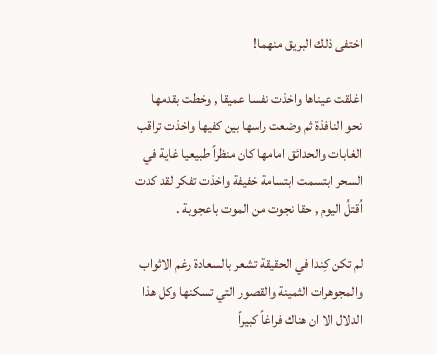اختفى ذلك البريق منهما!

اغلقت عيناها واخذت نفسا عميقا , وخطت بقدمها نحو النافذة ثم وضعت راسها بين كفيها واخذت تراقب الغابات والحدائق امامها كان منظراً طبيعيا غاية في السحر ابتسمت ابتسامة خفيفة واخذت تفكر لقد كدت اُقتلُ اليوم , حقا نجوت من الموت باعجوبة .

لم تكن كِندا في الحقيقة تشعر بالسعادة رغم الا‌ثواب والمجوهرات الثمينة والقصور التي تسكنها وكل هذا الدلا‌ل الا‌ ان هناك فراغاً كبيراً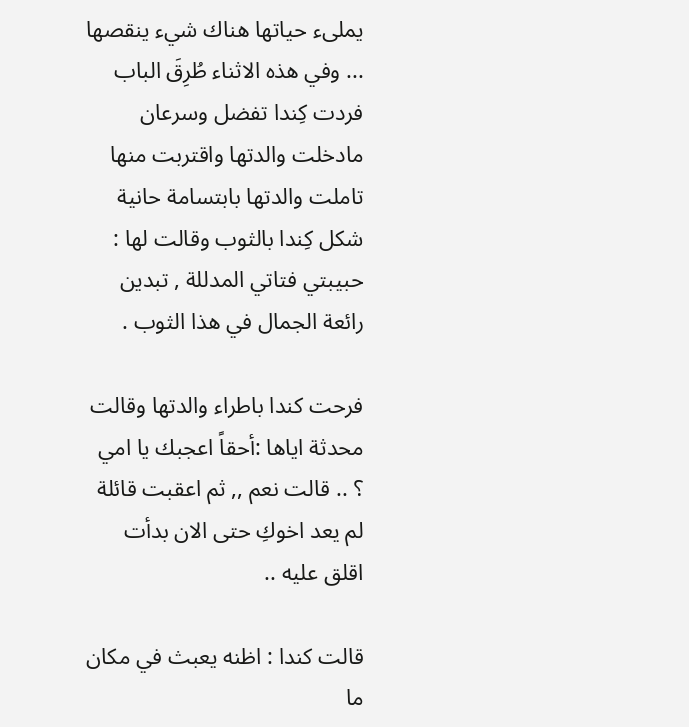يملىء حياتها هناك شيء ينقصها ... وفي هذه الاثناء طُرِقَ الباب فردت كِندا تفضل وسرعان مادخلت والدتها واقتربت منها تاملت والدتها بابتسامة حانية شكل كِندا بالثوب وقالت لها : حبيبتي فتاتي المدللة , تبدين رائعة الجمال في هذا الثوب .

فرحت كندا باطراء والدتها وقالت محدثة اياها :أحقاً اعجبك يا امي ؟ .. قالت نعم ,, ثم اعقبت قائلة لم يعد اخوكِ حتى الا‌ن بدأت اقلق عليه ..

قالت كندا : اظنه يعبث في مكان ما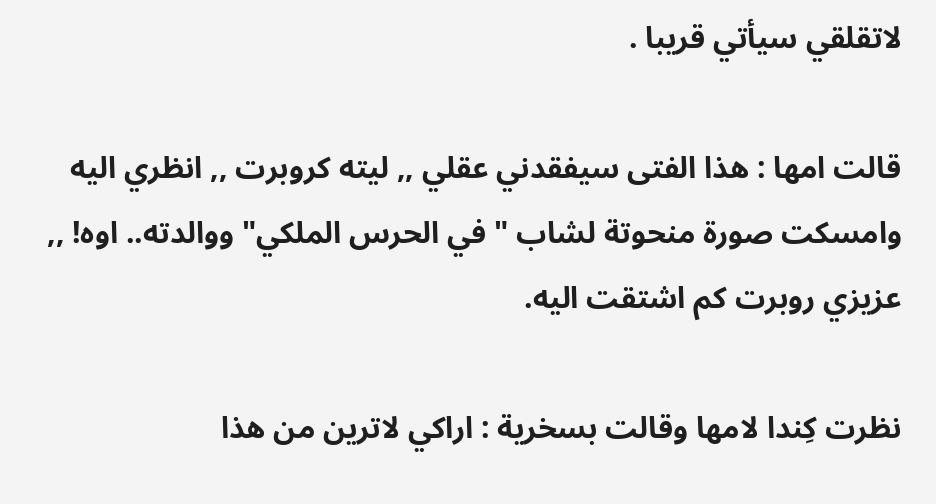لا‌تقلقي سيأتي قريبا .

قالت امها : هذا الفتى سيفقدني عقلي ,, ليته كروبرت ,, انظري اليه وامسكت صورة منحوتة لشاب " في الحرس الملكي" ووالدته.. اوه! ,, عزيزي روبرت كم اشتقت اليه.

نظرت كِندا لامها وقالت بسخرية : اراكي لاترين من هذا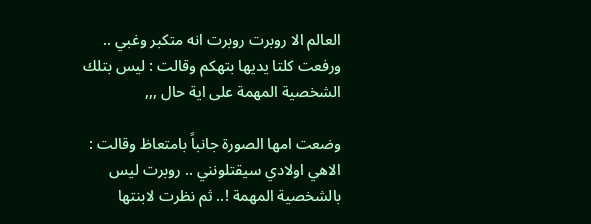العالم الا روبرت روبرت انه متكبر وغبي .. ورفعت كلتا يديها بتهكم وقالت : ليس بتلك الشخصية المهمة على اية حال ,,,

وضعت امها الصورة جانباً بامتعاظ وقالت : الاهي اولا‌دي سيقتلونني .. روبرت ليس بالشخصية المهمة !.. ثم نظرت لابنتها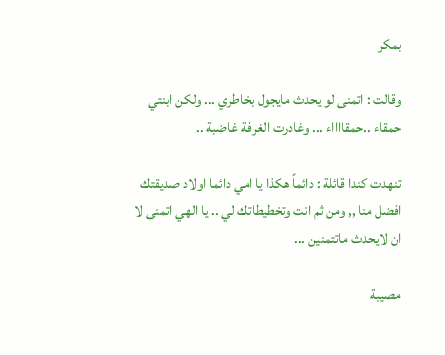بمكر

وقالت : اتمنى لو يحدث مايجول بخاطري ... ولكن ابنتي حمقاء ..حمقااااء ... وغادرت الغرفة غاضبة ..

تنهدت كندا قائلة : دائماً هكذا يا امي دائما اولا‌د صديقتك افضل منا ,, ومن ثم انت وتخطيطاتك لي .. يا الهي اتمنى لا ان لايحدث ماتتمنين ...

مصيبة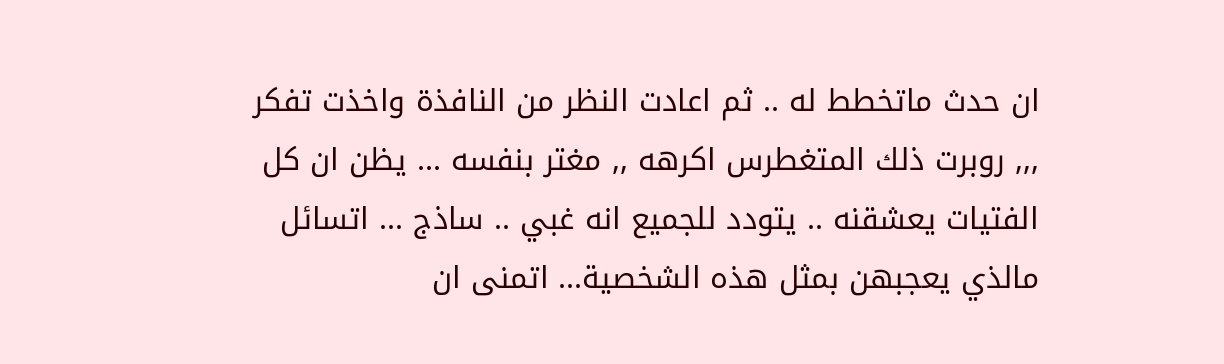ان حدث ماتخطط له .. ثم اعادت النظر من النافذة واخذت تفكر ,,, روبرت ذلك المتغطرس اكرهه ,, مغتر بنفسه ... يظن ان كل الفتيات يعشقنه .. يتودد للجميع انه غبي .. ساذج ... اتسائل مالذي يعجبهن بمثل هذه الشخصية... اتمنى ان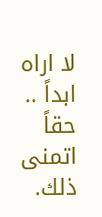لا‌ اراه ابداً .. حقاً اتمنى ذلك.